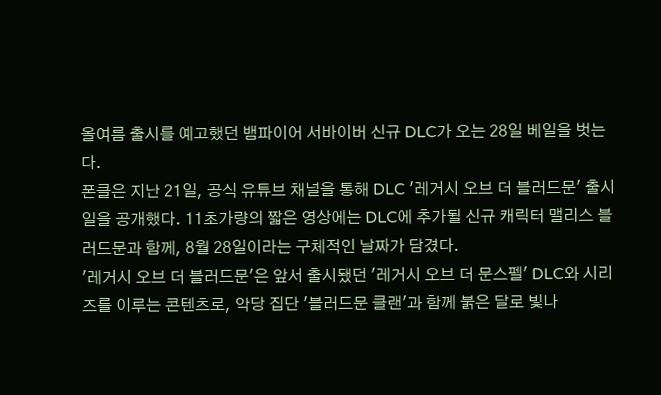올여름 출시를 예고했던 뱀파이어 서바이버 신규 DLC가 오는 28일 베일을 벗는다.
폰클은 지난 21일, 공식 유튜브 채널을 통해 DLC '레거시 오브 더 블러드문' 출시일을 공개했다. 11초가량의 짧은 영상에는 DLC에 추가될 신규 캐릭터 맬리스 블러드문과 함께, 8월 28일이라는 구체적인 날짜가 담겼다.
'레거시 오브 더 블러드문'은 앞서 출시됐던 '레거시 오브 더 문스펠' DLC와 시리즈를 이루는 콘텐츠로, 악당 집단 '블러드문 클랜'과 함께 붉은 달로 빛나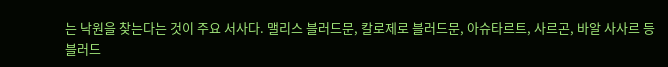는 낙원을 찾는다는 것이 주요 서사다. 맬리스 블러드문, 칼로제로 블러드문, 아슈타르트, 사르곤, 바알 사사르 등 블러드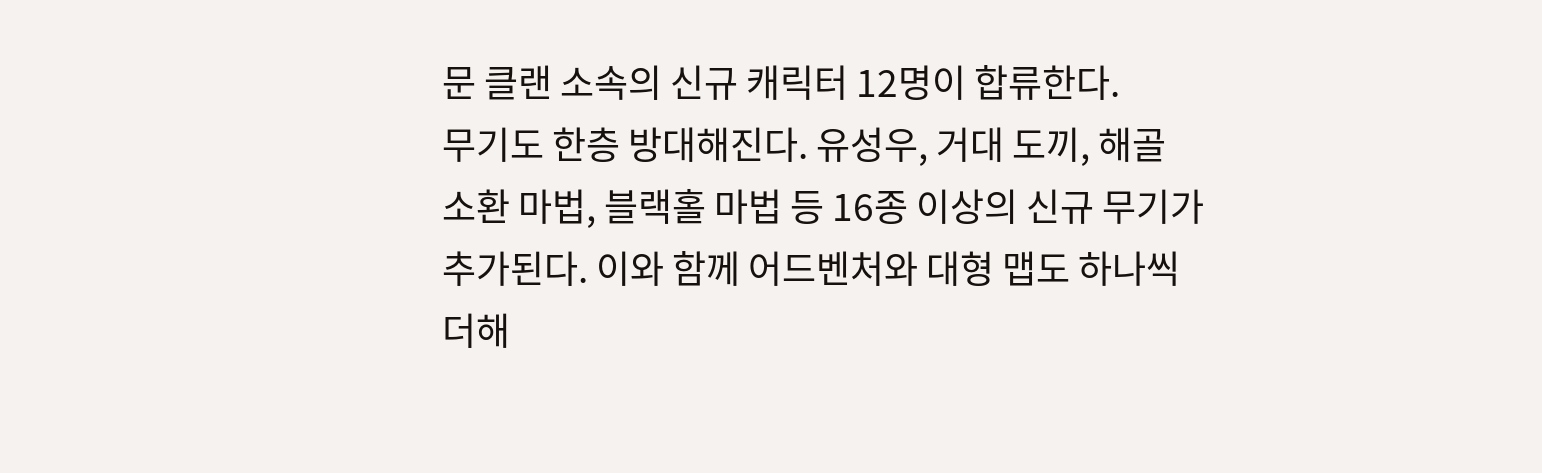문 클랜 소속의 신규 캐릭터 12명이 합류한다.
무기도 한층 방대해진다. 유성우, 거대 도끼, 해골 소환 마법, 블랙홀 마법 등 16종 이상의 신규 무기가 추가된다. 이와 함께 어드벤처와 대형 맵도 하나씩 더해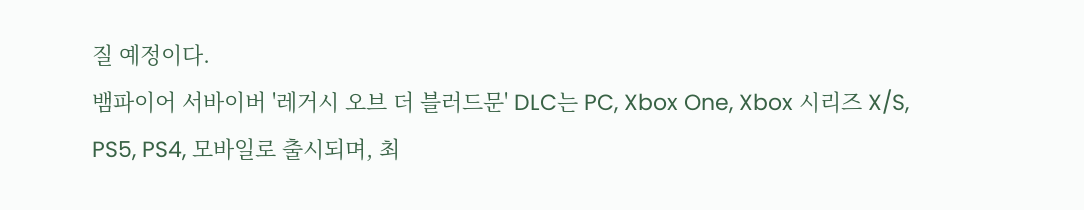질 예정이다.
뱀파이어 서바이버 '레거시 오브 더 블러드문' DLC는 PC, Xbox One, Xbox 시리즈 X/S, PS5, PS4, 모바일로 출시되며, 최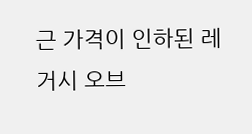근 가격이 인하된 레거시 오브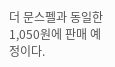더 문스펠과 동일한 1,050원에 판매 예정이다.